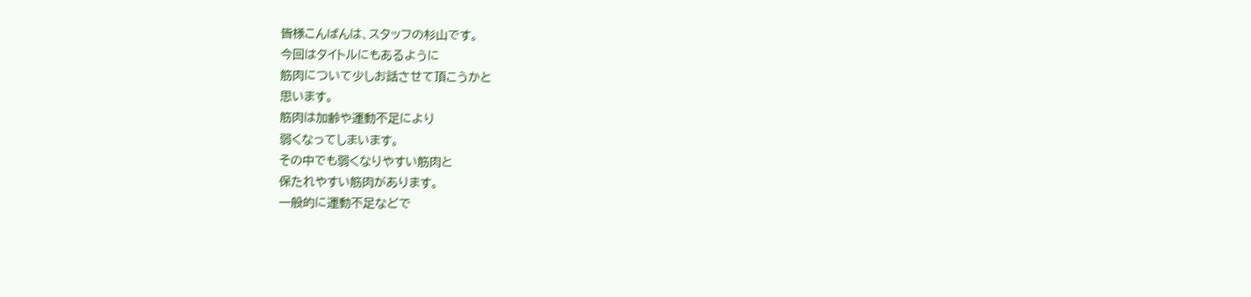皆様こんばんは、スタッフの杉山です。
今回はタイトルにもあるように
筋肉について少しお話させて頂こうかと
思います。
筋肉は加齢や運動不足により
弱くなってしまいます。
その中でも弱くなりやすい筋肉と
保たれやすい筋肉があります。
一般的に運動不足などで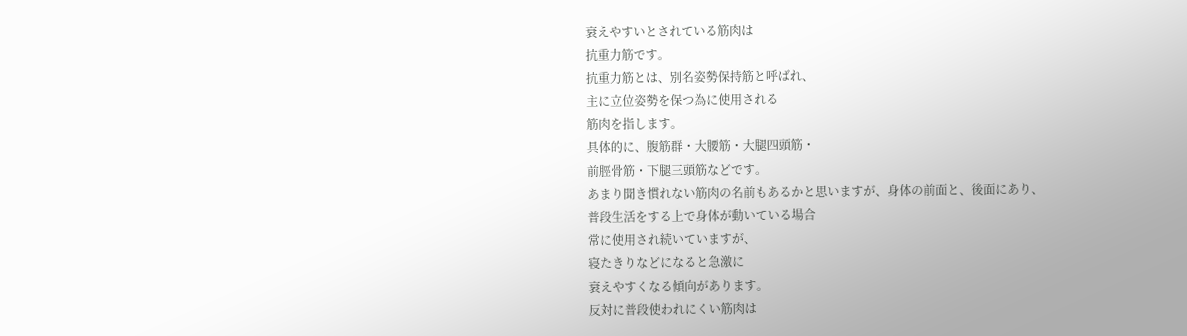衰えやすいとされている筋肉は
抗重力筋です。
抗重力筋とは、別名姿勢保持筋と呼ばれ、
主に立位姿勢を保つ為に使用される
筋肉を指します。
具体的に、腹筋群・大腰筋・大腿四頭筋・
前脛骨筋・下腿三頭筋などです。
あまり聞き慣れない筋肉の名前もあるかと思いますが、身体の前面と、後面にあり、
普段生活をする上で身体が動いている場合
常に使用され続いていますが、
寝たきりなどになると急激に
衰えやすくなる傾向があります。
反対に普段使われにくい筋肉は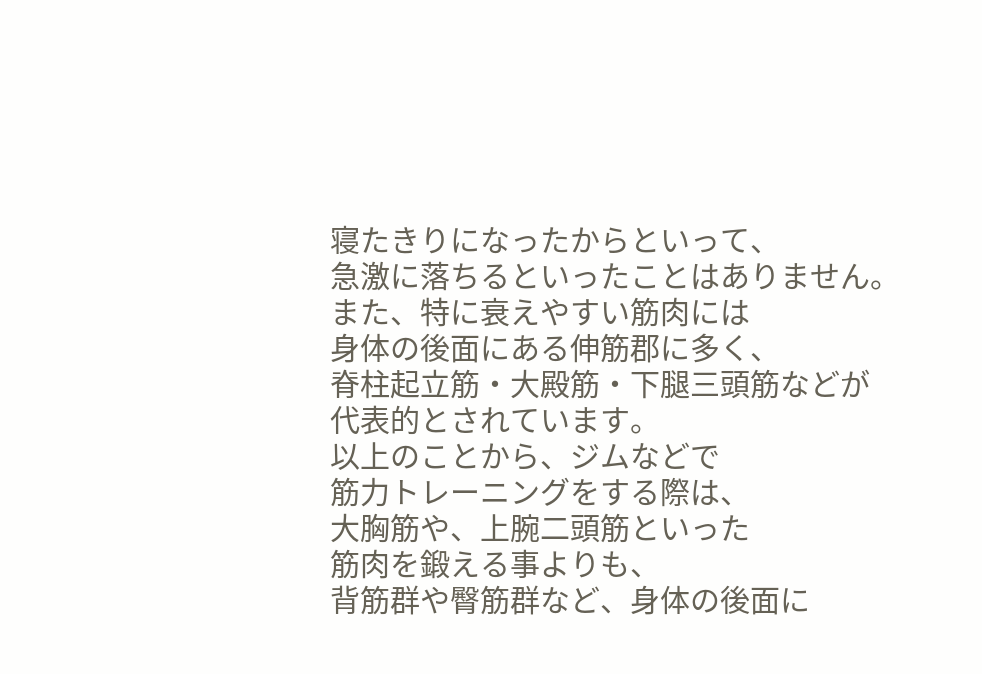寝たきりになったからといって、
急激に落ちるといったことはありません。
また、特に衰えやすい筋肉には
身体の後面にある伸筋郡に多く、
脊柱起立筋・大殿筋・下腿三頭筋などが
代表的とされています。
以上のことから、ジムなどで
筋力トレーニングをする際は、
大胸筋や、上腕二頭筋といった
筋肉を鍛える事よりも、
背筋群や臀筋群など、身体の後面に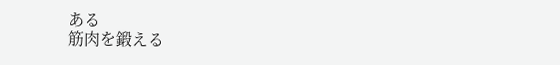ある
筋肉を鍛える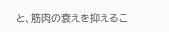と、筋肉の衰えを抑えるこ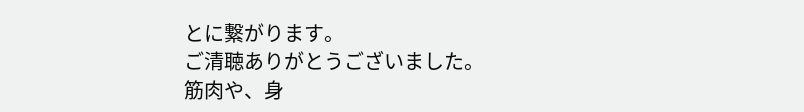とに繋がります。
ご清聴ありがとうございました。
筋肉や、身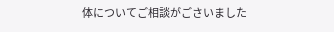体についてご相談がごさいました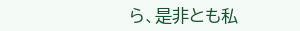ら、是非とも私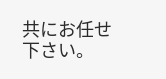共にお任せ下さい。